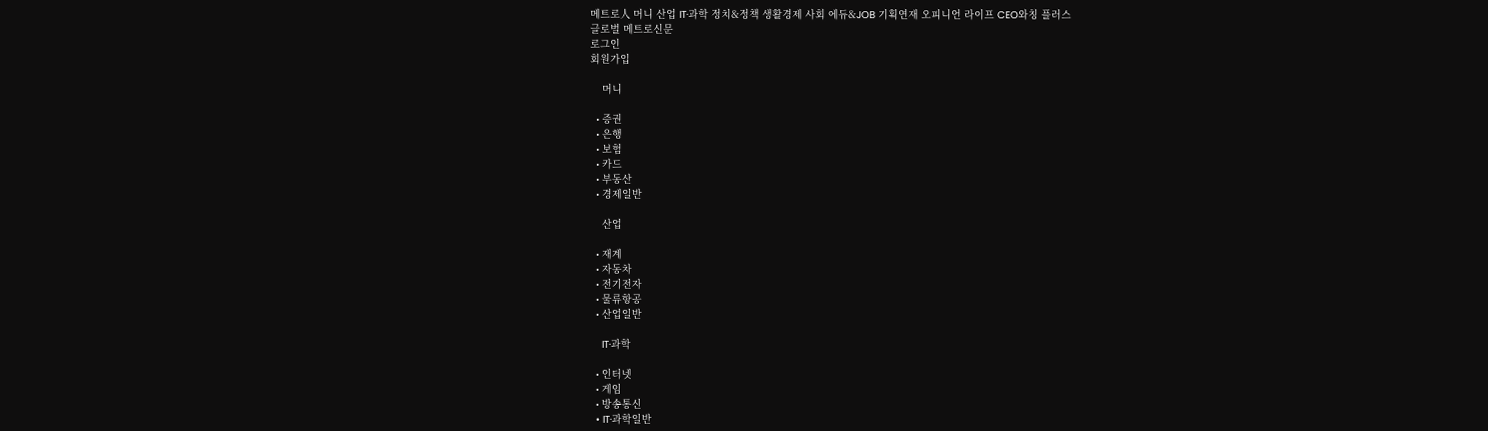메트로人 머니 산업 IT·과학 정치&정책 생활경제 사회 에듀&JOB 기획연재 오피니언 라이프 CEO와칭 플러스
글로벌 메트로신문
로그인
회원가입

    머니

  • 증권
  • 은행
  • 보험
  • 카드
  • 부동산
  • 경제일반

    산업

  • 재계
  • 자동차
  • 전기전자
  • 물류항공
  • 산업일반

    IT·과학

  • 인터넷
  • 게임
  • 방송통신
  • IT·과학일반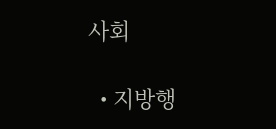사회

  • 지방행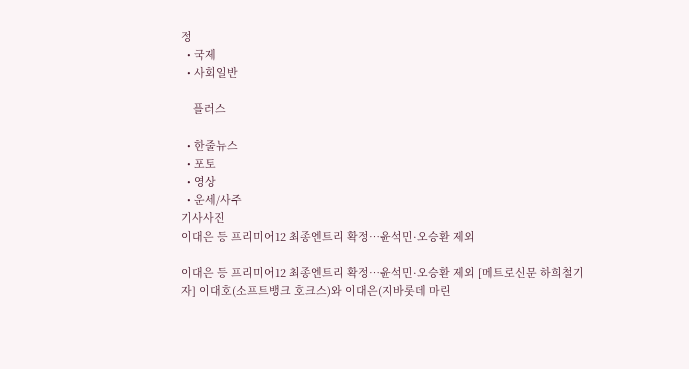정
  • 국제
  • 사회일반

    플러스

  • 한줄뉴스
  • 포토
  • 영상
  • 운세/사주
기사사진
이대은 등 프리미어12 최종엔트리 확정…윤석민·오승환 제외

이대은 등 프리미어12 최종엔트리 확정…윤석민·오승환 제외 [메트로신문 하희철기자] 이대호(소프트뱅크 호크스)와 이대은(지바롯데 마린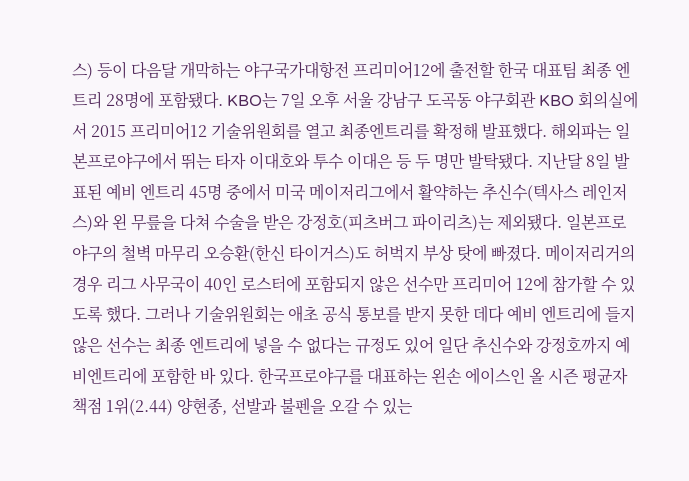스) 등이 다음달 개막하는 야구국가대항전 프리미어12에 출전할 한국 대표팀 최종 엔트리 28명에 포함됐다. KBO는 7일 오후 서울 강남구 도곡동 야구회관 KBO 회의실에서 2015 프리미어12 기술위원회를 열고 최종엔트리를 확정해 발표했다. 해외파는 일본프로야구에서 뛰는 타자 이대호와 투수 이대은 등 두 명만 발탁됐다. 지난달 8일 발표된 예비 엔트리 45명 중에서 미국 메이저리그에서 활약하는 추신수(텍사스 레인저스)와 왼 무릎을 다쳐 수술을 받은 강정호(피츠버그 파이리츠)는 제외됐다. 일본프로야구의 철벽 마무리 오승환(한신 타이거스)도 허벅지 부상 탓에 빠졌다. 메이저리거의 경우 리그 사무국이 40인 로스터에 포함되지 않은 선수만 프리미어 12에 참가할 수 있도록 했다. 그러나 기술위원회는 애초 공식 통보를 받지 못한 데다 예비 엔트리에 들지 않은 선수는 최종 엔트리에 넣을 수 없다는 규정도 있어 일단 추신수와 강정호까지 예비엔트리에 포함한 바 있다. 한국프로야구를 대표하는 왼손 에이스인 올 시즌 평균자책점 1위(2.44) 양현종, 선발과 불펜을 오갈 수 있는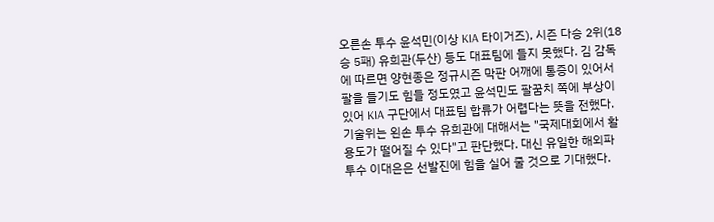오른손 투수 윤석민(이상 KIA 타이거즈), 시즌 다승 2위(18승 5패) 유희관(두산) 등도 대표팀에 들지 못했다. 김 감독에 따르면 양현종은 정규시즌 막판 어깨에 통증이 있어서 팔을 들기도 힘들 정도였고 윤석민도 팔꿈치 쪽에 부상이 있어 KIA 구단에서 대표팀 합류가 어렵다는 뜻을 전했다. 기술위는 왼손 투수 유희관에 대해서는 "국제대회에서 활용도가 떨어질 수 있다"고 판단했다. 대신 유일한 해외파 투수 이대은은 선발진에 힘을 실어 줄 것으로 기대했다.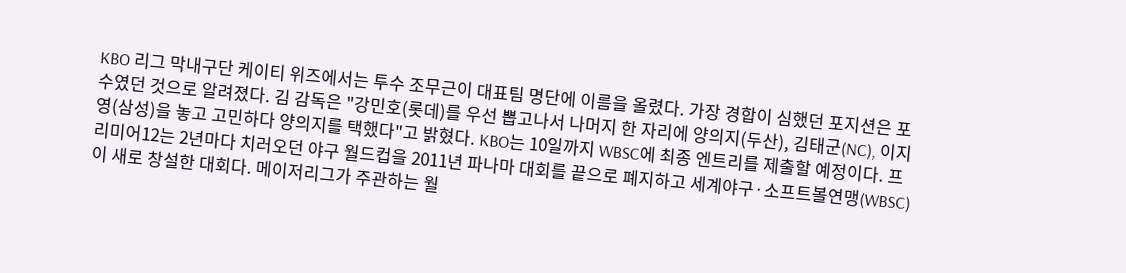KBO 리그 막내구단 케이티 위즈에서는 투수 조무근이 대표팀 명단에 이름을 올렸다. 가장 경합이 심했던 포지션은 포수였던 것으로 알려졌다. 김 감독은 "강민호(롯데)를 우선 뽑고나서 나머지 한 자리에 양의지(두산), 김태군(NC), 이지영(삼성)을 놓고 고민하다 양의지를 택했다"고 밝혔다. KBO는 10일까지 WBSC에 최종 엔트리를 제출할 예정이다. 프리미어12는 2년마다 치러오던 야구 월드컵을 2011년 파나마 대회를 끝으로 폐지하고 세계야구·소프트볼연맹(WBSC)이 새로 창설한 대회다. 메이저리그가 주관하는 월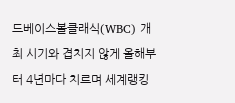드베이스볼클래식(WBC) 개최 시기와 겹치지 않게 올해부터 4년마다 치르며 세계랭킹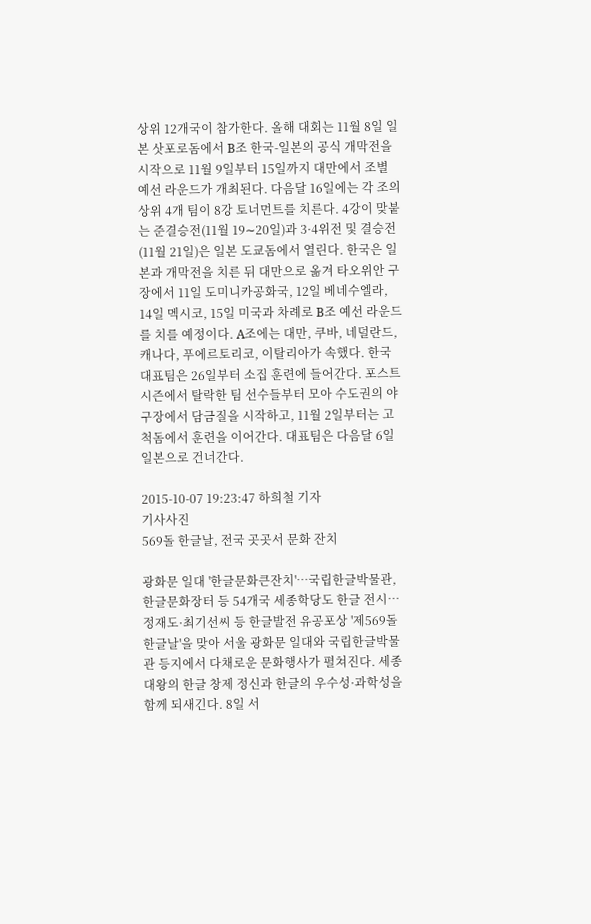상위 12개국이 참가한다. 올해 대회는 11월 8일 일본 삿포로돔에서 B조 한국-일본의 공식 개막전을 시작으로 11월 9일부터 15일까지 대만에서 조별 예선 라운드가 개최된다. 다음달 16일에는 각 조의 상위 4개 팀이 8강 토너먼트를 치른다. 4강이 맞붙는 준결승전(11월 19∼20일)과 3·4위전 및 결승전(11월 21일)은 일본 도쿄돔에서 열린다. 한국은 일본과 개막전을 치른 뒤 대만으로 옮겨 타오위안 구장에서 11일 도미니카공화국, 12일 베네수엘라, 14일 멕시코, 15일 미국과 차례로 B조 예선 라운드를 치를 예정이다. A조에는 대만, 쿠바, 네덜란드, 캐나다, 푸에르토리코, 이탈리아가 속했다. 한국 대표팀은 26일부터 소집 훈련에 들어간다. 포스트시즌에서 탈락한 팀 선수들부터 모아 수도권의 야구장에서 담금질을 시작하고, 11월 2일부터는 고척돔에서 훈련을 이어간다. 대표팀은 다음달 6일 일본으로 건너간다.

2015-10-07 19:23:47 하희철 기자
기사사진
569돌 한글날, 전국 곳곳서 문화 잔치

광화문 일대 '한글문화큰잔치'…국립한글박물관, 한글문화장터 등 54개국 세종학당도 한글 전시…정재도·최기선씨 등 한글발전 유공포상 '제569돌 한글날'을 맞아 서울 광화문 일대와 국립한글박물관 등지에서 다채로운 문화행사가 펼쳐진다. 세종대왕의 한글 창제 정신과 한글의 우수성·과학성을 함께 되새긴다. 8일 서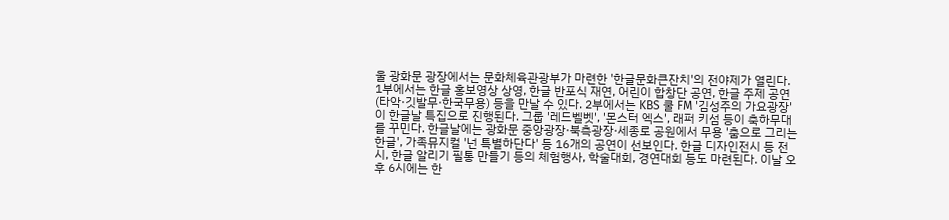울 광화문 광장에서는 문화체육관광부가 마련한 '한글문화큰잔치'의 전야제가 열린다. 1부에서는 한글 홍보영상 상영, 한글 반포식 재연, 어린이 합창단 공연, 한글 주제 공연(타악·깃발무·한국무용) 등을 만날 수 있다. 2부에서는 KBS 쿨 FM '김성주의 가요광장'이 한글날 특집으로 진행된다. 그룹 '레드벨벳', '몬스터 엑스', 래퍼 키섬 등이 축하무대를 꾸민다. 한글날에는 광화문 중앙광장·북측광장·세종로 공원에서 무용 '춤으로 그리는 한글', 가족뮤지컬 '넌 특별하단다' 등 16개의 공연이 선보인다. 한글 디자인전시 등 전시, 한글 알리기 필통 만들기 등의 체험행사, 학술대회, 경연대회 등도 마련된다. 이날 오후 6시에는 한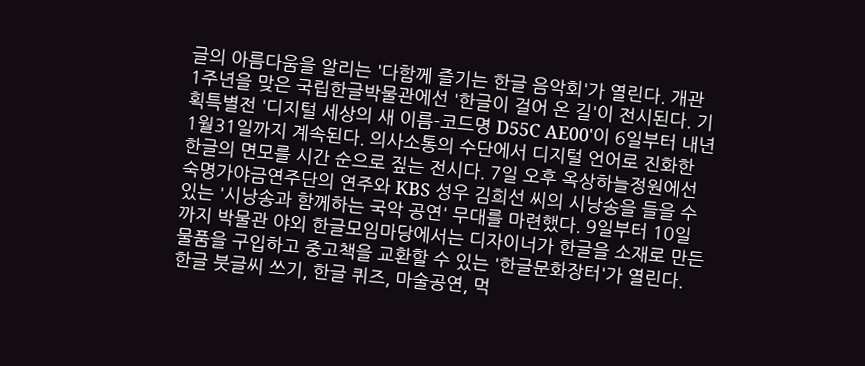글의 아름다움을 알리는 '다함께 즐기는 한글 음악회'가 열린다. 개관 1주년을 맞은 국립한글박물관에선 '한글이 걸어 온 길'이 전시된다. 기획특별전 '디지털 세상의 새 이름-코드명 D55C AE00'이 6일부터 내년 1월31일까지 계속된다. 의사소통의 수단에서 디지털 언어로 진화한 한글의 면모를 시간 순으로 짚는 전시다. 7일 오후 옥상하늘정원에선 숙명가야금연주단의 연주와 KBS 성우 김희선 씨의 시낭송을 들을 수 있는 '시낭송과 함께하는 국악 공연' 무대를 마련했다. 9일부터 10일까지 박물관 야외 한글모임마당에서는 디자이너가 한글을 소재로 만든 물품을 구입하고 중고책을 교환할 수 있는 '한글문화장터'가 열린다. 한글 붓글씨 쓰기, 한글 퀴즈, 마술공연, 먹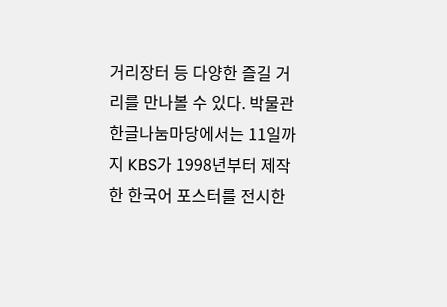거리장터 등 다양한 즐길 거리를 만나볼 수 있다. 박물관 한글나눔마당에서는 11일까지 KBS가 1998년부터 제작한 한국어 포스터를 전시한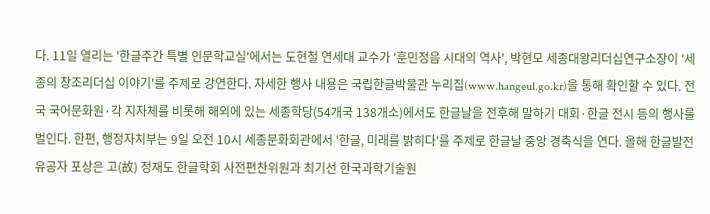다. 11일 열리는 '한글주간 특별 인문학교실'에서는 도현철 연세대 교수가 '훈민정음 시대의 역사', 박현모 세종대왕리더십연구소장이 '세종의 창조리더십 이야기'를 주제로 강연한다. 자세한 행사 내용은 국립한글박물관 누리집(www.hangeul.go.kr)을 통해 확인할 수 있다. 전국 국어문화원·각 지자체를 비롯해 해외에 있는 세종학당(54개국 138개소)에서도 한글날을 전후해 말하기 대회·한글 전시 등의 행사를 벌인다. 한편, 행정자치부는 9일 오전 10시 세종문화회관에서 '한글, 미래를 밝히다'를 주제로 한글날 중앙 경축식을 연다. 올해 한글발전 유공자 포상은 고(故) 정재도 한글학회 사전편찬위원과 최기선 한국과학기술원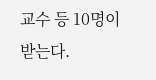교수 등 10명이 받는다.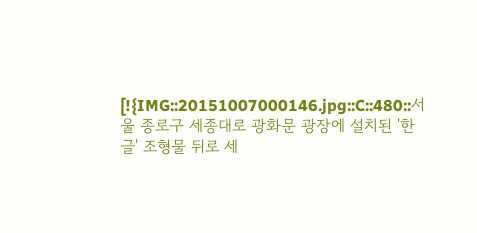[!{IMG::20151007000146.jpg::C::480::서울 종로구 세종대로 광화문 광장에 설치된 '한글' 조형물 뒤로 세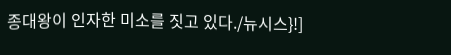종대왕이 인자한 미소를 짓고 있다./뉴시스}!]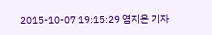2015-10-07 19:15:29 염지은 기자